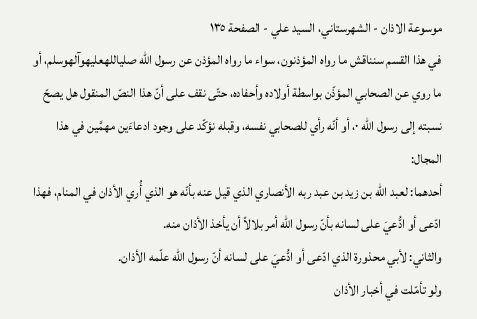موسوعة الاذان - الشهرستاني، السيد علي - الصفحة ١٣٥
في هذا القسم سنناقش ما رواه المؤذنون، سواء ما رواه المؤذن عن رسول الله صلیاللهعلیهوآلهوسلم، أو ما روي عن الصحابي المؤذّن بواسطة أولاده وأحفاده، حتّى نقف على أنّ هذا النصّ المنقول هل يصحّ نسبته إلى رسول الله ٠، أو أنّه رأي للصحابي نفسه، وقبله نؤكّد على وجود ادعاءَين مهمَّين في هذا المجال:
أحدهما: لعبد الله بن زيد بن عبد ربه الأنصاري الذي قيل عنه بأنّه هو الذي أُري الأذان في المنام، فهذا ادّعى أو ادُّعيَ على لسانه بأنّ رسول الله أمر بلالاً أن يأخذ الأذان منه.
والثاني: لأبي محذورة الذي ادّعى أو ادُّعيَ على لسانه أنّ رسول الله علّمه الأذان.
ولو تأمّلت في أخبار الأذان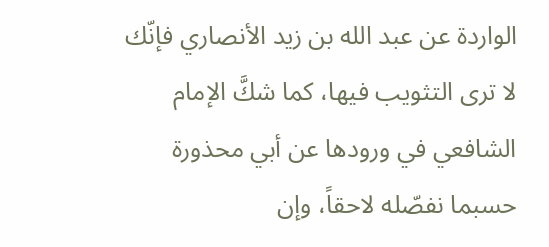الواردة عن عبد الله بن زيد الأنصاري فإنّك لا ترى التثويب فيها، كما شكَّ الإمام الشافعي في ورودها عن أبي محذورة حسبما نفصّله لاحقاً، وإن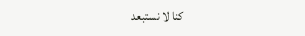كنا لا نستبعد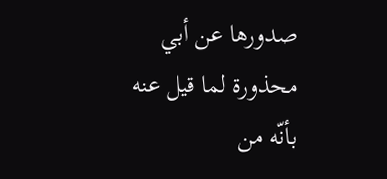صدورها عن أبي محذورة لما قيل عنه بأنّه من